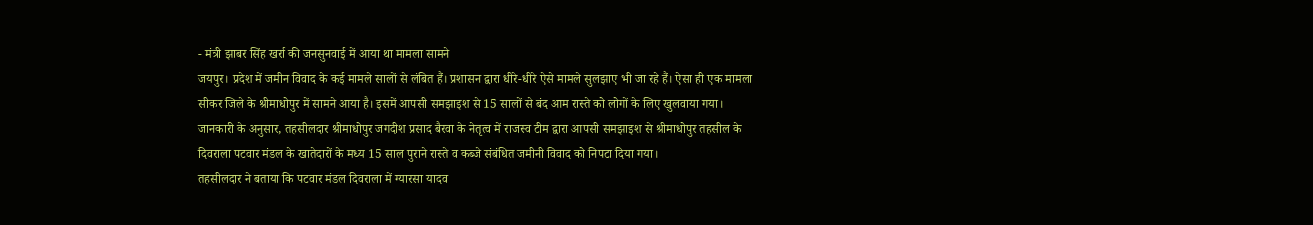- मंत्री झाबर सिंह खर्रा की जनसुनवाई में आया था मामला सामने
जयपुर। प्रदेश में जमीन विवाद के कई मामले सालों से लंबित हैं। प्रशासन द्वारा धीरे-धीरे ऐसे मामले सुलझाए भी जा रहे हैं। ऐसा ही एक मामला सीकर जिले के श्रीमाधोपुर में सामने आया है। इसमें आपसी समझाइश से 15 सालों से बंद आम रास्ते को लोगों के लिए खुलवाया गया।
जानकारी के अनुसार, तहसीलदार श्रीमाधोपुर जगदीश प्रसाद बैरवा के नेतृत्व में राजस्व टीम द्वारा आपसी समझाइश से श्रीमाधोपुर तहसील के दिवराला पटवार मंडल के खातेदारों के मध्य 15 साल पुराने रास्ते व कब्जे संबंधित जमीनी विवाद को निपटा दिया गया।
तहसीलदार ने बताया कि पटवार मंडल दिवराला में ग्यारसा यादव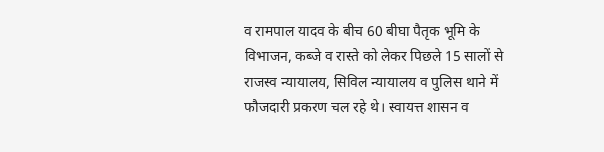व रामपाल यादव के बीच 60 बीघा पैतृक भूमि के विभाजन, कब्जे व रास्ते को लेकर पिछले 15 सालों से राजस्व न्यायालय, सिविल न्यायालय व पुलिस थाने में फौजदारी प्रकरण चल रहे थे। स्वायत्त शासन व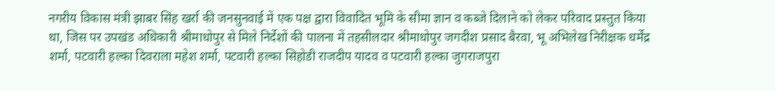नगरीय विकास मंत्री झाबर सिंह खर्रा की जनसुनवाई में एक पक्ष द्वारा विवादित भूमि के सीमा ज्ञान व कब्जे दिलाने को लेकर परिवाद प्रस्तुत किया था, जिस पर उपखंड अधिकारी श्रीमाधोपुर से मिले निर्देशों की पालना में तहसीलदार श्रीमाधोपुर जगदीश प्रसाद बैरवा, भू अभिलेख निरीक्षक धर्मेंद्र शर्मा, पटवारी हल्का दिवराला महेश शर्मा, पटवारी हल्का सिहोडी राजदीप यादव व पटवारी हल्का जुगराजपुरा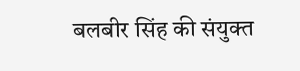बलबीर सिंह की संयुक्त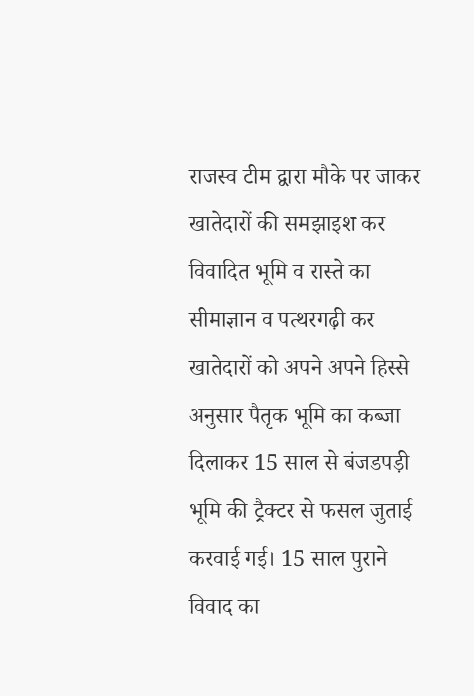राजस्व टीम द्वारा मौके पर जाकर खातेदारों की समझाइश कर विवादित भूमि व रास्ते का सीमाज्ञान व पत्थरगढ़ी कर खातेदारों को अपने अपने हिस्से अनुसार पैतृक भूमि का कब्जा दिलाकर 15 साल से बंजडपड़ी भूमि की ट्रैक्टर से फसल जुताई करवाई गई। 15 साल पुराने विवाद का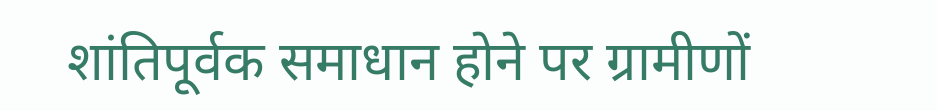शांतिपूर्वक समाधान होने पर ग्रामीणों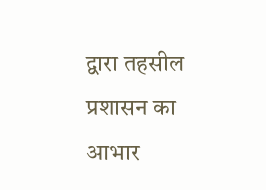द्वारा तहसील प्रशासन का आभार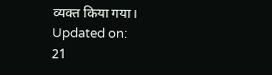व्यक्त किया गया।
Updated on:
21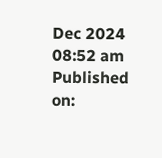Dec 2024 08:52 am
Published on: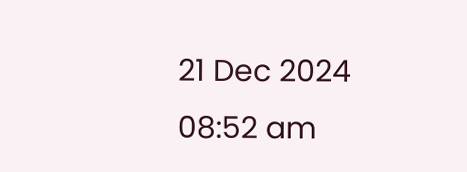21 Dec 2024 08:52 am